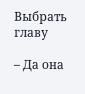Выбрать главу

– Да она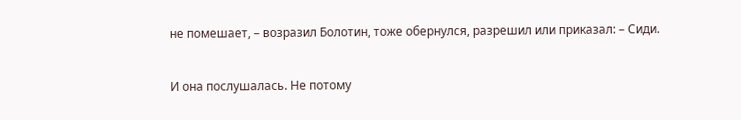не помешает, – возразил Болотин, тоже обернулся, разрешил или приказал: – Сиди.

И она послушалась. Не потому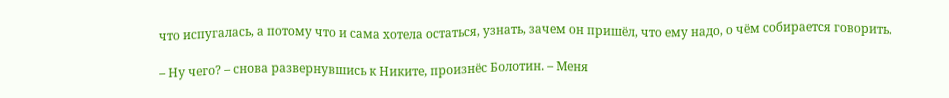что испугалась, а потому что и сама хотела остаться, узнать, зачем он пришёл, что ему надо, о чём собирается говорить.

– Ну чего? – снова развернувшись к Никите, произнёс Болотин. – Меня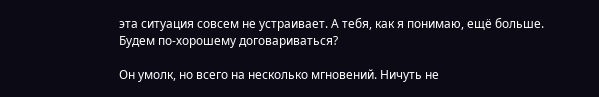эта ситуация совсем не устраивает. А тебя, как я понимаю, ещё больше. Будем по-хорошему договариваться?

Он умолк, но всего на несколько мгновений. Ничуть не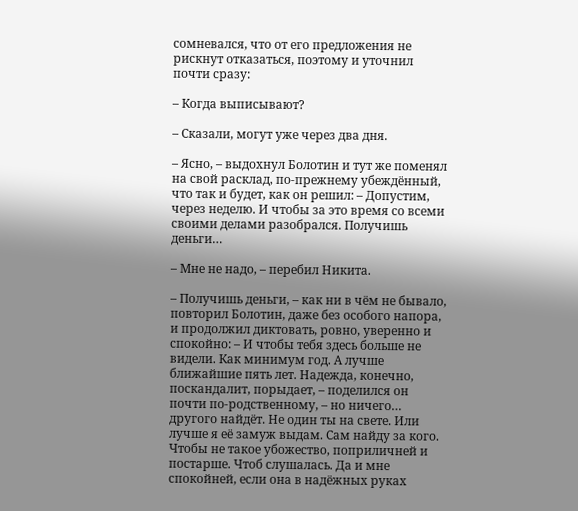сомневался, что от его предложения не рискнут отказаться, поэтому и уточнил почти сразу:

– Когда выписывают?

– Сказали, могут уже через два дня.

– Ясно, – выдохнул Болотин и тут же поменял на свой расклад, по-прежнему убеждённый, что так и будет, как он решил: – Допустим, через неделю. И чтобы за это время со всеми своими делами разобрался. Получишь деньги…

– Мне не надо, – перебил Никита.

– Получишь деньги, – как ни в чём не бывало, повторил Болотин, даже без особого напора, и продолжил диктовать, ровно, уверенно и спокойно: – И чтобы тебя здесь больше не видели. Как минимум год. А лучше ближайшие пять лет. Надежда, конечно, поскандалит, порыдает, – поделился он почти по-родственному, – но ничего… другого найдёт. Не один ты на свете. Или лучше я её замуж выдам. Сам найду за кого. Чтобы не такое убожество, поприличней и постарше. Чтоб слушалась. Да и мне спокойней, если она в надёжных руках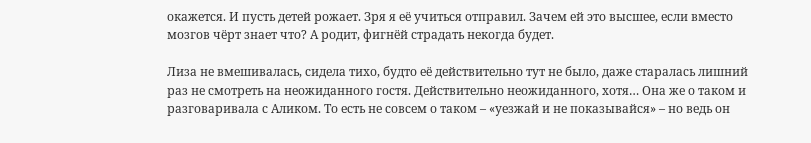окажется. И пусть детей рожает. Зря я её учиться отправил. Зачем ей это высшее, если вместо мозгов чёрт знает что? А родит, фигнёй страдать некогда будет.

Лиза не вмешивалась, сидела тихо, будто её действительно тут не было, даже старалась лишний раз не смотреть на неожиданного гостя. Действительно неожиданного, хотя… Она же о таком и разговаривала с Аликом. То есть не совсем о таком – «уезжай и не показывайся» – но ведь он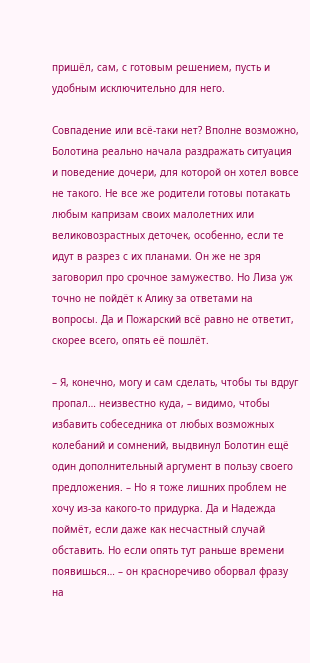пришёл, сам, с готовым решением, пусть и удобным исключительно для него.

Совпадение или всё-таки нет? Вполне возможно, Болотина реально начала раздражать ситуация и поведение дочери, для которой он хотел вовсе не такого. Не все же родители готовы потакать любым капризам своих малолетних или великовозрастных деточек, особенно, если те идут в разрез с их планами. Он же не зря заговорил про срочное замужество. Но Лиза уж точно не пойдёт к Алику за ответами на вопросы. Да и Пожарский всё равно не ответит, скорее всего, опять её пошлёт.

– Я, конечно, могу и сам сделать, чтобы ты вдруг пропал… неизвестно куда, – видимо, чтобы избавить собеседника от любых возможных колебаний и сомнений, выдвинул Болотин ещё один дополнительный аргумент в пользу своего предложения. – Но я тоже лишних проблем не хочу из-за какого-то придурка. Да и Надежда поймёт, если даже как несчастный случай обставить. Но если опять тут раньше времени появишься… – он красноречиво оборвал фразу на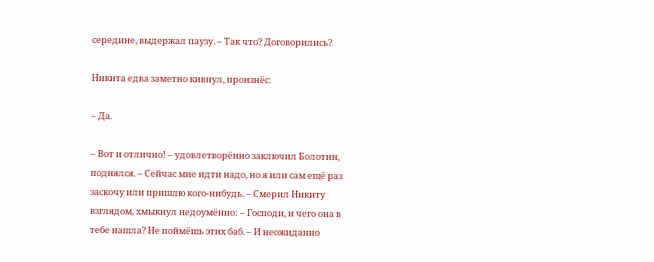середине, выдержал паузу. – Так что? Договорились?

Никита едва заметно кивнул, произнёс:

– Да.

– Вот и отлично! – удовлетворённо заключил Болотин, поднялся. – Сейчас мне идти надо, но я или сам ещё раз заскочу или пришлю кого-нибудь. – Смерил Никиту взглядом, хмыкнул недоумённо: – Господи, и чего она в тебе нашла? Не поймёшь этих баб. – И неожиданно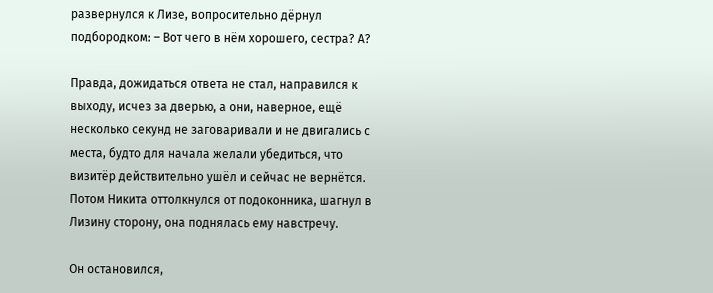развернулся к Лизе, вопросительно дёрнул подбородком: – Вот чего в нём хорошего, сестра? А?

Правда, дожидаться ответа не стал, направился к выходу, исчез за дверью, а они, наверное, ещё несколько секунд не заговаривали и не двигались с места, будто для начала желали убедиться, что визитёр действительно ушёл и сейчас не вернётся. Потом Никита оттолкнулся от подоконника, шагнул в Лизину сторону, она поднялась ему навстречу.

Он остановился,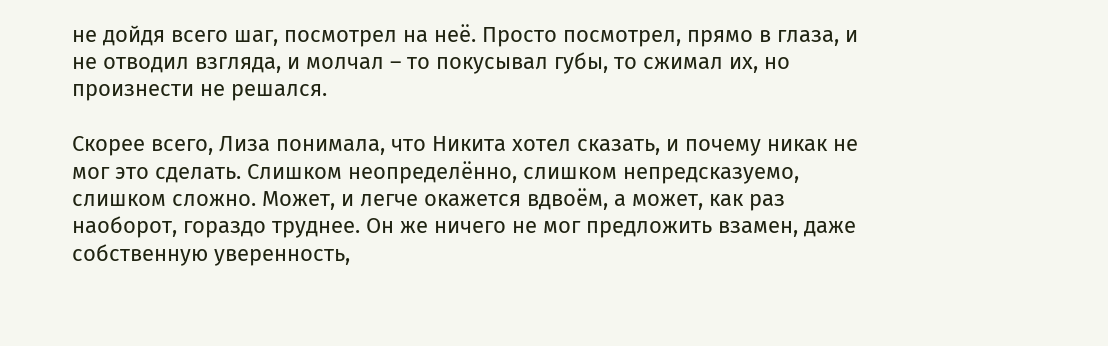не дойдя всего шаг, посмотрел на неё. Просто посмотрел, прямо в глаза, и не отводил взгляда, и молчал – то покусывал губы, то сжимал их, но произнести не решался.

Скорее всего, Лиза понимала, что Никита хотел сказать, и почему никак не мог это сделать. Слишком неопределённо, слишком непредсказуемо, слишком сложно. Может, и легче окажется вдвоём, а может, как раз наоборот, гораздо труднее. Он же ничего не мог предложить взамен, даже собственную уверенность,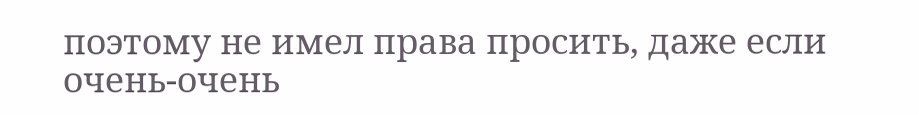поэтому не имел права просить, даже если очень-очень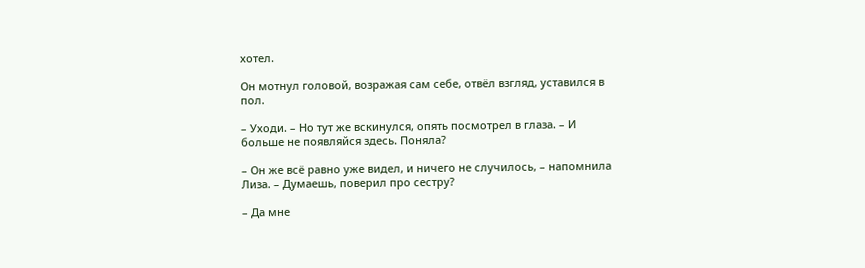хотел.

Он мотнул головой, возражая сам себе, отвёл взгляд, уставился в пол.

– Уходи. – Но тут же вскинулся, опять посмотрел в глаза. – И больше не появляйся здесь. Поняла?

– Он же всё равно уже видел, и ничего не случилось, – напомнила Лиза. – Думаешь, поверил про сестру?

– Да мне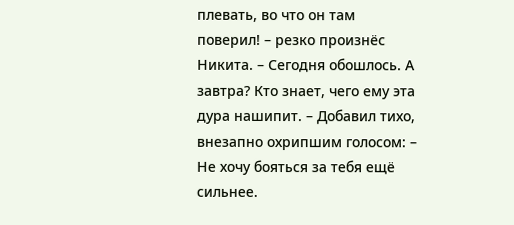плевать, во что он там поверил! – резко произнёс Никита. – Сегодня обошлось. А завтра? Кто знает, чего ему эта дура нашипит. – Добавил тихо, внезапно охрипшим голосом: – Не хочу бояться за тебя ещё сильнее.